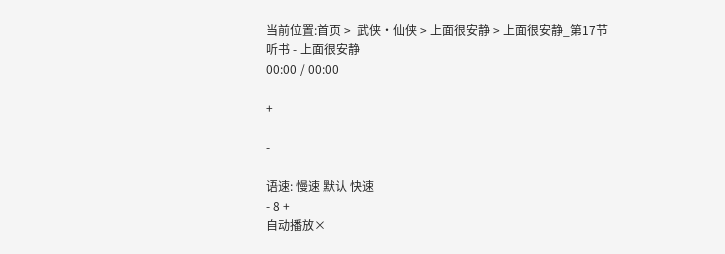当前位置:首页 >  武侠·仙侠 > 上面很安静 > 上面很安静_第17节
听书 - 上面很安静
00:00 / 00:00

+

-

语速: 慢速 默认 快速
- 8 +
自动播放×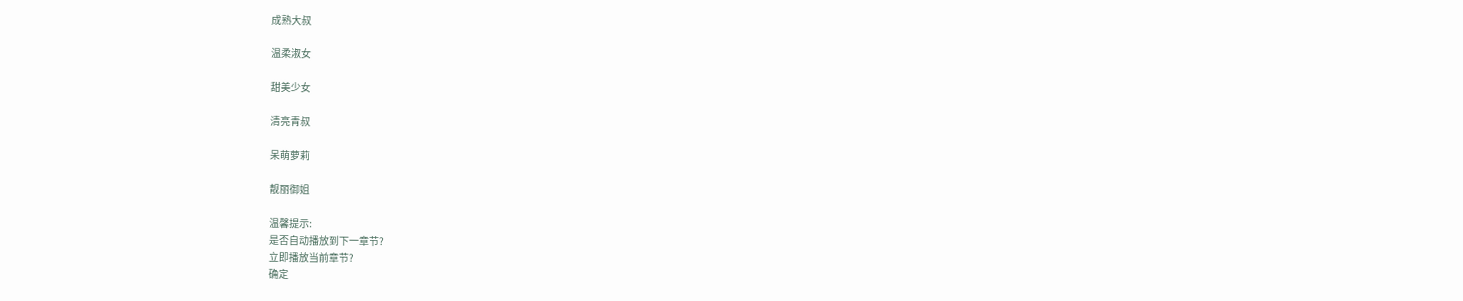成熟大叔

温柔淑女

甜美少女

清亮青叔

呆萌萝莉

靓丽御姐

温馨提示:
是否自动播放到下一章节?
立即播放当前章节?
确定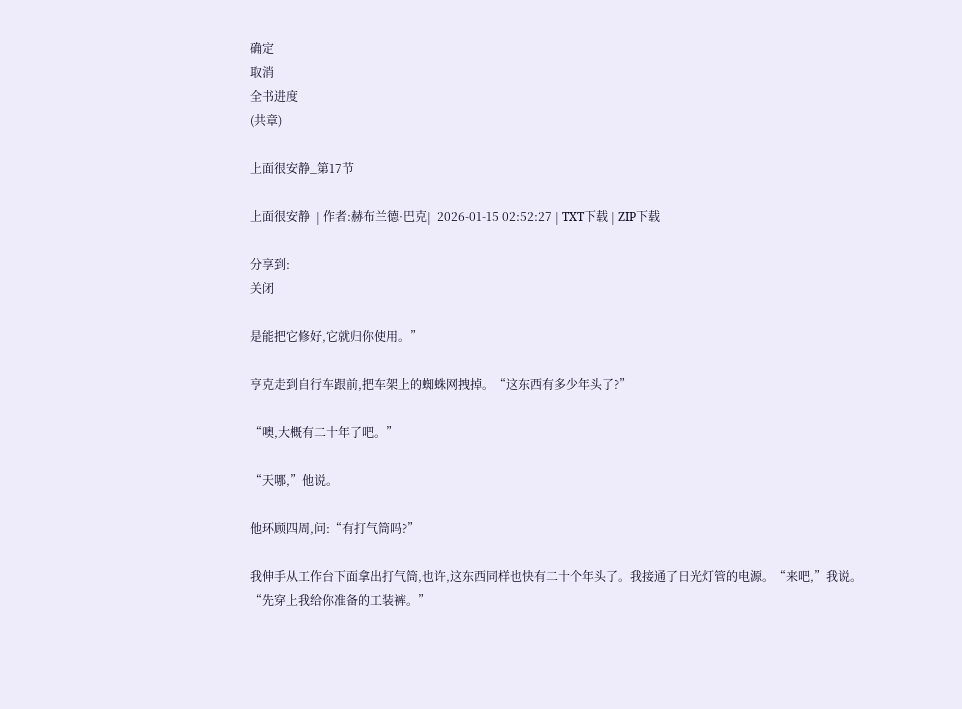确定
取消
全书进度
(共章)

上面很安静_第17节

上面很安静  | 作者:赫布兰德·巴克|  2026-01-15 02:52:27 | TXT下载 | ZIP下载

分享到:
关闭

是能把它修好,它就归你使用。”

亨克走到自行车跟前,把车架上的蜘蛛网拽掉。“这东西有多少年头了?”

“噢,大概有二十年了吧。”

“天哪,”他说。

他环顾四周,问:“有打气筒吗?”

我伸手从工作台下面拿出打气筒,也许,这东西同样也快有二十个年头了。我接通了日光灯管的电源。“来吧,”我说。“先穿上我给你准备的工装裤。”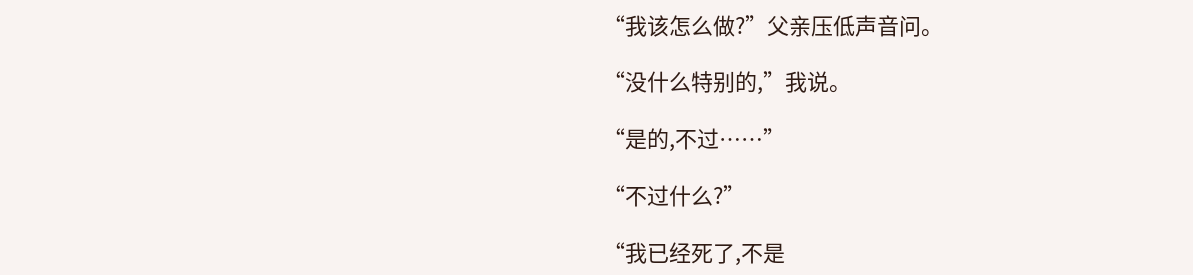“我该怎么做?”父亲压低声音问。

“没什么特别的,”我说。

“是的,不过……”

“不过什么?”

“我已经死了,不是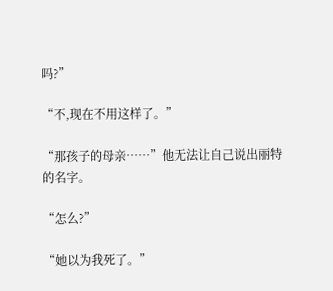吗?”

“不,现在不用这样了。”

“那孩子的母亲……”他无法让自己说出丽特的名字。

“怎么?”

“她以为我死了。”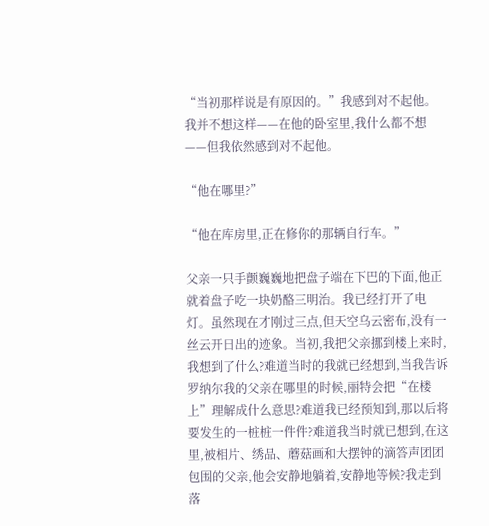“当初那样说是有原因的。”我感到对不起他。我并不想这样——在他的卧室里,我什么都不想——但我依然感到对不起他。

“他在哪里?”

“他在库房里,正在修你的那辆自行车。”

父亲一只手颤巍巍地把盘子端在下巴的下面,他正就着盘子吃一块奶酪三明治。我已经打开了电灯。虽然现在才刚过三点,但天空乌云密布,没有一丝云开日出的迹象。当初,我把父亲挪到楼上来时,我想到了什么?难道当时的我就已经想到,当我告诉罗纳尔我的父亲在哪里的时候,丽特会把“在楼上”理解成什么意思?难道我已经预知到,那以后将要发生的一桩桩一件件?难道我当时就已想到,在这里,被相片、绣品、蘑菇画和大摆钟的滴答声团团包围的父亲,他会安静地躺着,安静地等候?我走到落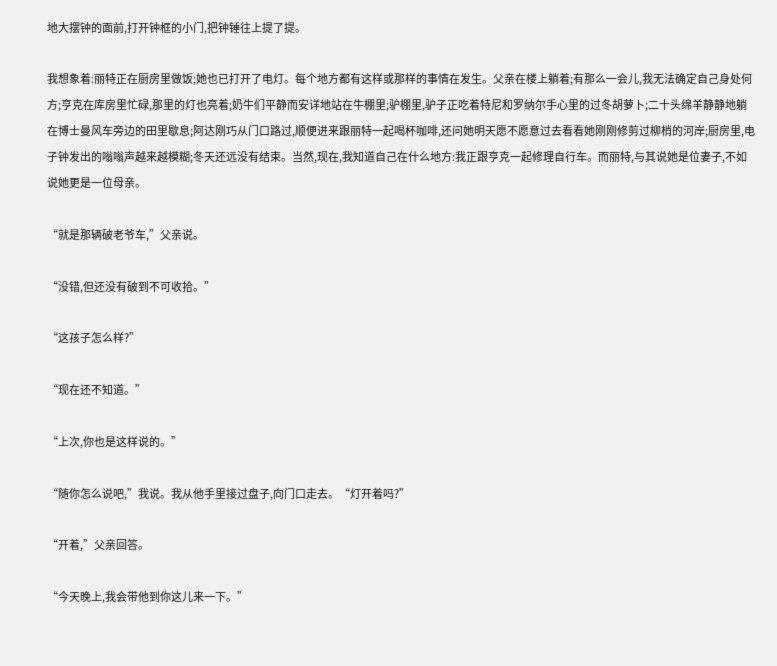地大摆钟的面前,打开钟框的小门,把钟锤往上提了提。

我想象着:丽特正在厨房里做饭;她也已打开了电灯。每个地方都有这样或那样的事情在发生。父亲在楼上躺着;有那么一会儿,我无法确定自己身处何方;亨克在库房里忙碌,那里的灯也亮着;奶牛们平静而安详地站在牛棚里;驴棚里,驴子正吃着特尼和罗纳尔手心里的过冬胡萝卜;二十头绵羊静静地躺在博士曼风车旁边的田里歇息;阿达刚巧从门口路过,顺便进来跟丽特一起喝杯咖啡,还问她明天愿不愿意过去看看她刚刚修剪过柳梢的河岸;厨房里,电子钟发出的嗡嗡声越来越模糊;冬天还远没有结束。当然,现在,我知道自己在什么地方:我正跟亨克一起修理自行车。而丽特,与其说她是位妻子,不如说她更是一位母亲。

“就是那辆破老爷车,”父亲说。

“没错,但还没有破到不可收拾。”

“这孩子怎么样?”

“现在还不知道。”

“上次,你也是这样说的。”

“随你怎么说吧,”我说。我从他手里接过盘子,向门口走去。“灯开着吗?”

“开着,”父亲回答。

“今天晚上,我会带他到你这儿来一下。”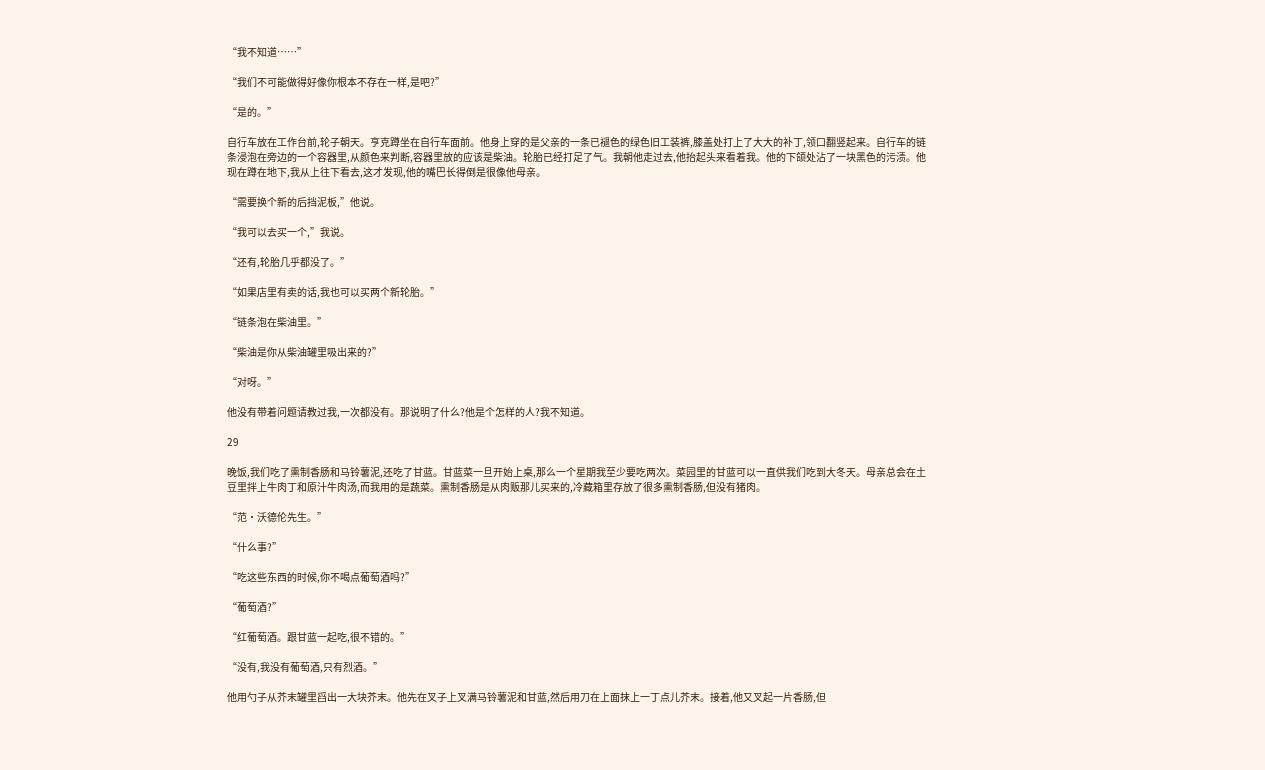“我不知道……”

“我们不可能做得好像你根本不存在一样,是吧?”

“是的。”

自行车放在工作台前,轮子朝天。亨克蹲坐在自行车面前。他身上穿的是父亲的一条已褪色的绿色旧工装裤,膝盖处打上了大大的补丁,领口翻竖起来。自行车的链条浸泡在旁边的一个容器里,从颜色来判断,容器里放的应该是柴油。轮胎已经打足了气。我朝他走过去,他抬起头来看着我。他的下颌处沾了一块黑色的污渍。他现在蹲在地下,我从上往下看去,这才发现,他的嘴巴长得倒是很像他母亲。

“需要换个新的后挡泥板,”他说。

“我可以去买一个,”我说。

“还有,轮胎几乎都没了。”

“如果店里有卖的话,我也可以买两个新轮胎。”

“链条泡在柴油里。”

“柴油是你从柴油罐里吸出来的?”

“对呀。”

他没有带着问题请教过我,一次都没有。那说明了什么?他是个怎样的人?我不知道。

29

晚饭,我们吃了熏制香肠和马铃薯泥,还吃了甘蓝。甘蓝菜一旦开始上桌,那么一个星期我至少要吃两次。菜园里的甘蓝可以一直供我们吃到大冬天。母亲总会在土豆里拌上牛肉丁和原汁牛肉汤,而我用的是蔬菜。熏制香肠是从肉贩那儿买来的,冷藏箱里存放了很多熏制香肠,但没有猪肉。

“范·沃德伦先生。”

“什么事?”

“吃这些东西的时候,你不喝点葡萄酒吗?”

“葡萄酒?”

“红葡萄酒。跟甘蓝一起吃,很不错的。”

“没有,我没有葡萄酒,只有烈酒。”

他用勺子从芥末罐里舀出一大块芥末。他先在叉子上叉满马铃薯泥和甘蓝,然后用刀在上面抹上一丁点儿芥末。接着,他又叉起一片香肠,但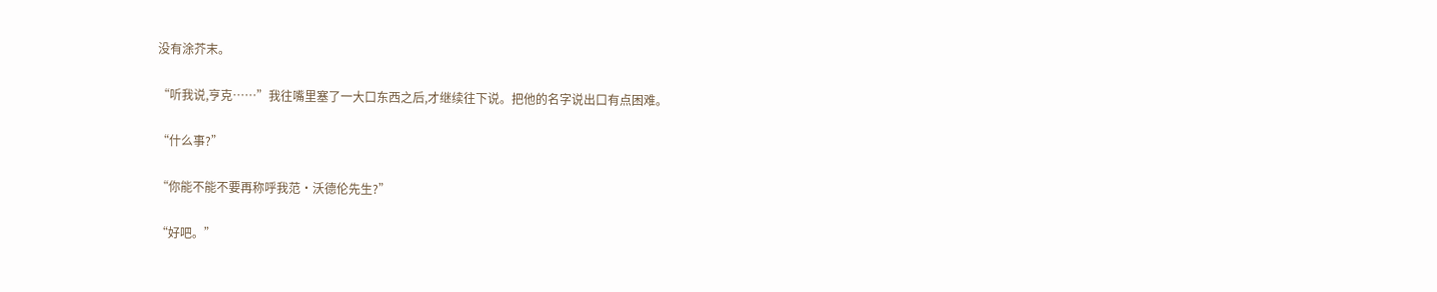没有涂芥末。

“听我说,亨克……”我往嘴里塞了一大口东西之后,才继续往下说。把他的名字说出口有点困难。

“什么事?”

“你能不能不要再称呼我范·沃德伦先生?”

“好吧。”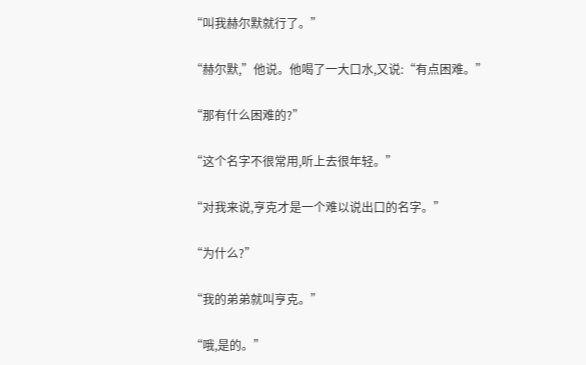“叫我赫尔默就行了。”

“赫尔默,”他说。他喝了一大口水,又说:“有点困难。”

“那有什么困难的?”

“这个名字不很常用,听上去很年轻。”

“对我来说,亨克才是一个难以说出口的名字。”

“为什么?”

“我的弟弟就叫亨克。”

“哦,是的。”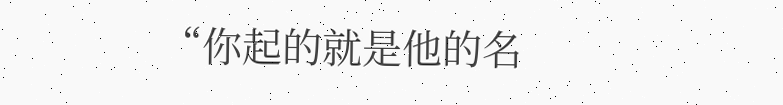“你起的就是他的名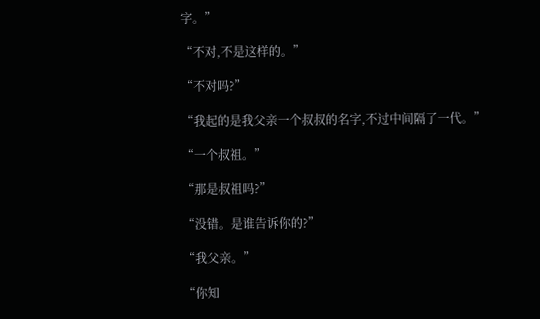字。”

“不对,不是这样的。”

“不对吗?”

“我起的是我父亲一个叔叔的名字,不过中间隔了一代。”

“一个叔祖。”

“那是叔祖吗?”

“没错。是谁告诉你的?”

“我父亲。”

“你知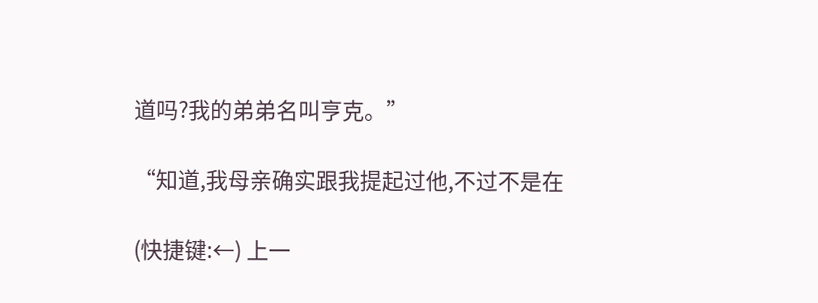道吗?我的弟弟名叫亨克。”

“知道,我母亲确实跟我提起过他,不过不是在

(快捷键:←) 上一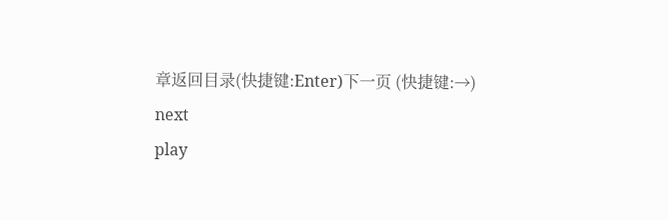章返回目录(快捷键:Enter)下一页 (快捷键:→)
next
play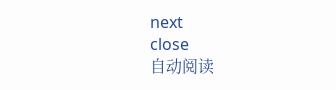next
close
自动阅读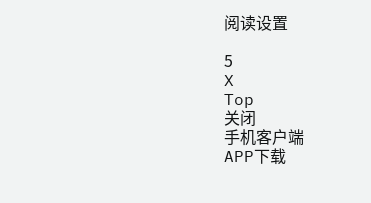阅读设置

5
X
Top
关闭
手机客户端
APP下载